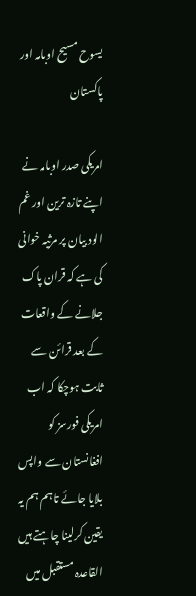یسوح مسیح اوبامہ اور پاکستان

امریکی صدر اوبامہ نے اپنے تازہ ترین اور غم الود بیان پر مرثیہ خوانی کی ہے کہ قران پاک جلانے کے واقعات کے بعد قرائن سے ثابت ہوچکا کہ اب امریکی فورسز کو افغانستان سے واپس بلایا جائے تاہم ہم یہ یقین کرلینا چاہتے ہیں القاعدہ مستقبل میں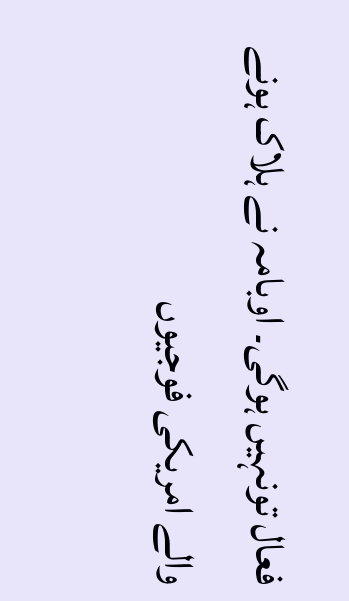فعال تونہیں ہوگی۔ اوبامہ نے ہلاک ہونے والے امریکی فوجیوں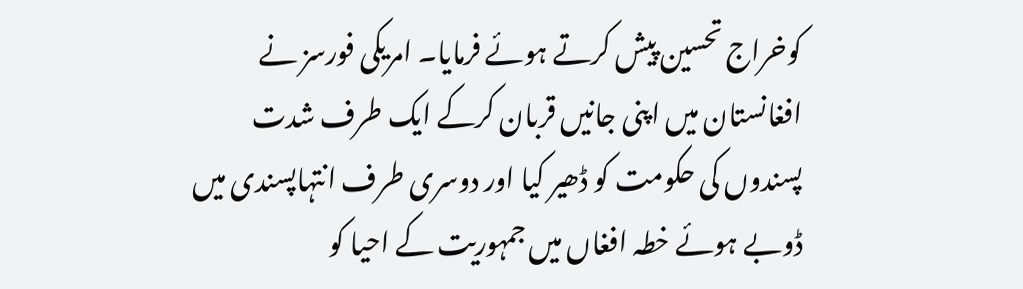کوخراج تحسین پیش کرتے ہوئے فرمایا۔ امریکی فورسز نے افغانستان میں اپنی جانیں قربان کرکے ایک طرف شدت پسندوں کی حکومت کو ڈھیر کیا اور دوسری طرف انتہاپسندی میں ڈوبے ہوئے خطہ افغاں میں جمہوریت کے احیا کو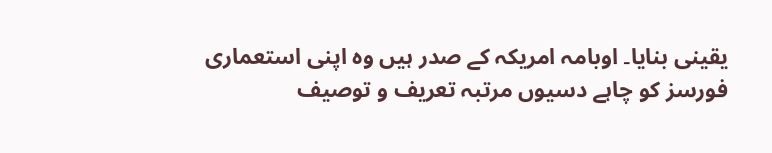یقینی بنایا۔ اوبامہ امریکہ کے صدر ہیں وہ اپنی استعماری فورسز کو چاہے دسیوں مرتبہ تعریف و توصیف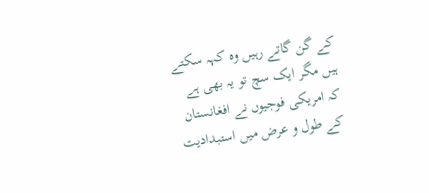کے گن گاتے رہیں وہ کہہ سکتے ہیں مگر ایک سچ تو یہ بھی ہے کہ امریکی فوجیوں نے افغانستان کے طول و عرض میں استبدادیت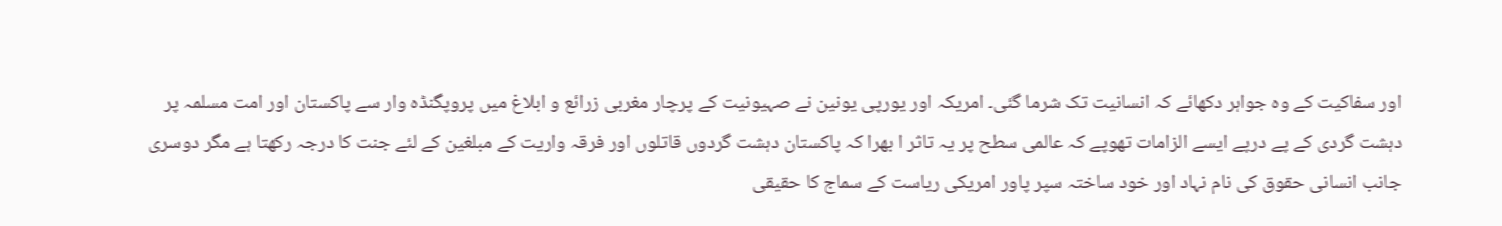اور سفاکیت کے وہ جواہر دکھائے کہ انسانیت تک شرما گئی۔ امریکہ اور یورپی یونین نے صہیونیت کے پرچار مغربی زرائع و ابلاغ میں پروپگنڈہ وار سے پاکستان اور امت مسلمہ پر دہشت گردی کے پے درپے ایسے الزامات تھوپے کہ عالمی سطح پر یہ تاثر ا بھرا کہ پاکستان دہشت گردوں قاتلوں اور فرقہ واریت کے مبلغین کے لئے جنت کا درجہ رکھتا ہے مگر دوسری جانب انسانی حقوق کی نام نہاد اور خود ساختہ سپر پاور امریکی ریاست کے سماج کا حقیقی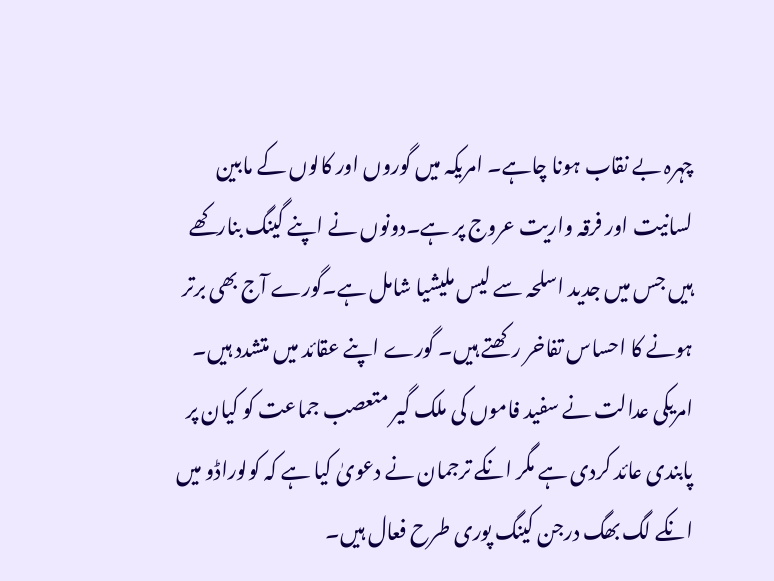چہرہ بے نقاب ہونا چاہے۔ امریکہ میں گوروں اور کالوں کے مابین لسانیت اور فرقہ واریت عروج پر ہے۔دونوں نے اپنے گینگ بنارکھے ہیں جس میں جدید اسلحہ سے لیس ملیشیا شامل ہے۔گورے آج بھی برتر ہونے کا احساس تفاخر رکھتے ہیں۔ گورے اپنے عقائد میں متشدد ہیں۔ امریکی عدالت نے سفید فاموں کی ملک گیر متعصب جماعت کو کیان پر پابندی عائد کردی ہے مگر انکے ترجمان نے دعویٰ کیا ہے کہ کولوراڈو میں انکے لگ بھگ درجن کینگ پوری طرح فعال ہیں۔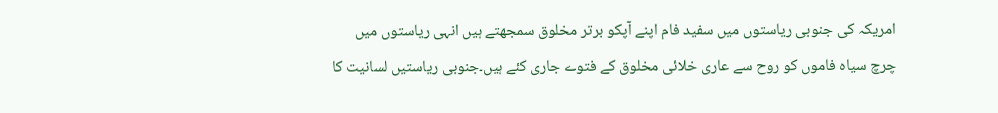امریکہ کی جنوبی ریاستوں میں سفید فام اپنے آپکو برتر مخلوق سمجھتے ہیں انہی ریاستوں میں چرچ سیاہ فاموں کو روح سے عاری خلائی مخلوق کے فتوے جاری کئے ہیں۔جنوبی ریاستیں لسانیت کا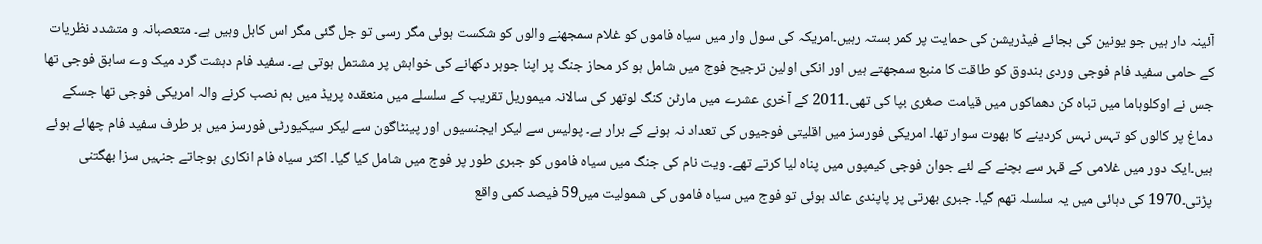آئینہ دار ہیں جو یونین کی بجائے فیڈریشن کی حمایت پر کمر بستہ رہیں۔امریکہ کی سول وار میں سیاہ فاموں کو غلام سمجھنے والوں کو شکست ہوئی مگر رسی تو جل گئی مگر اس کابل وہیں ہے۔ متعصبانہ و متشدد نظریات کے حامی سفید فام فوجی وردی بندوق کو طاقت کا منبع سمجھتے ہیں اور انکی اولین ترجیح فوج میں شامل ہو کر محاز جنگ پر اپنا جوہر دکھانے کی خواہش پر مشتمل ہوتی ہے۔ سفید فام دہشت گرد میک وے سابق فوجی تھا جس نے اوکلوہاما میں تباہ کن دھماکوں میں قیامت صغری بپا کی تھی۔2011 کے آخری عشرے میں مارٹن کنگ لوتھر کی سالانہ میموریل تقریب کے سلسلے میں منعقدہ پریڈ میں بم نصب کرنے والہ امریکی فوجی تھا جسکے دماغ پر کالوں کو تہس نہس کردینے کا بھوت سوار تھا۔ امریکی فورسز میں اقلیتی فوجیوں کی تعداد نہ ہونے کے برار ہے۔ پولیس سے لیکر ایجنسیوں اور پینٹاگون سے لیکر سیکیورٹی فورسز میں ہر طرف سفید فام چھائے ہوئے ہیں۔ایک دور میں غلامی کے قہر سے بچنے کے لئے جوان فوجی کیمپوں میں پناہ لیا کرتے تھے۔ ویت نام کی جنگ میں سیاہ فاموں کو جبری طور پر فوج میں شامل کیا گیا۔ اکثر سیاہ فام انکاری ہوجاتے جنہیں سزا بھگتنی پڑتی۔1970 کی دہائی میں یہ سلسلہ تھم گیا۔ جبری بھرتی پر پاپندی عائد ہوئی تو فوج میں سیاہ فاموں کی شمولیت میں59 فیصد کمی واقع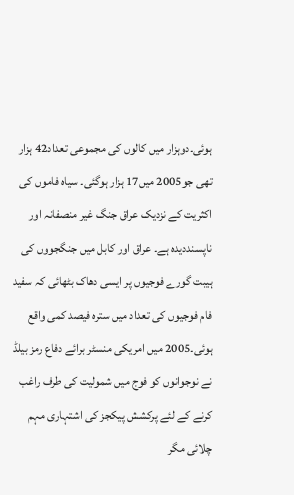ہوئی۔دوہزار میں کالوں کی مجموعی تعداد42 ہزار تھی جو2005 میں17 ہزار ہوگئی۔ سیاہ فاموں کی اکثریت کے نزدیک عراق جنگ غیر منصفانہ اور ناپسنددیدہ ہے۔ عراق اور کابل میں جنگجووں کی ہیبت گورے فوجیوں پر ایسی دھاک بٹھائی کہ سفید فام فوجیوں کی تعداد میں سترہ فیصد کمی واقع ہوئی۔2005 میں امریکی منسٹر برائے دفاع رمز بیلڈ نے نوجوانوں کو فوج میں شمولیت کی طرف راغب کرنے کے لئے پرکشش پیکجز کی اشتہاری مہم چلائی مگر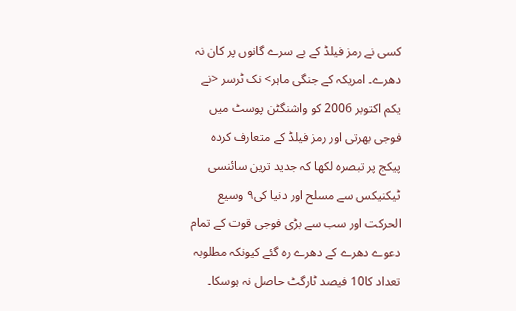کسی نے رمز فیلڈ کے بے سرے گانوں پر کان نہ دھرے۔ امریکہ کے جنگی ماہر> نک ٹرسر <نے یکم اکتوبر 2006 کو واشنگٹن پوسٹ میں فوجی بھرتی اور رمز فیلڈ کے متعارف کردہ پیکج پر تبصرہ لکھا کہ جدید ترین سائنسی ٹیکنیکس سے مسلح اور دنیا کی۹ وسیع الحرکت اور سب سے بڑی فوجی قوت کے تمام دعوے دھرے کے دھرے رہ گئے کیونکہ مطلوبہ تعداد کا10 فیصد ٹارگٹ حاصل نہ ہوسکا۔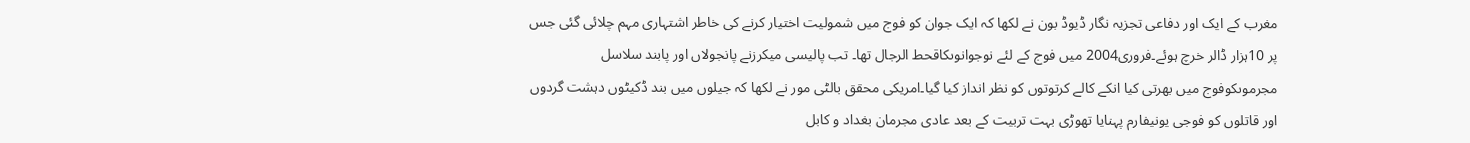مغرب کے ایک اور دفاعی تجزیہ نگار ڈیوڈ بون نے لکھا کہ ایک جوان کو فوج میں شمولیت اختیار کرنے کی خاطر اشتہاری مہم چلائی گئی جس پر 10ہزار ڈالر خرچ ہوئے۔فروری2004 میں فوج کے لئے نوجوانوںکاقحط الرجال تھا۔ تب پالیسی میکرزنے پانجولاں اور پابند سلاسل مجرموںکوفوج میں بھرتی کیا انکے کالے کرتوتوں کو نظر انداز کیا گیا۔امریکی محقق بالٹی مور نے لکھا کہ جیلوں میں بند ڈکیٹوں دہشت گردوں اور قاتلوں کو فوجی یونیفارم پہنایا تھوڑی بہت تربیت کے بعد عادی مجرمان بغداد و کابل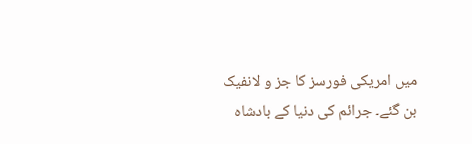میں امریکی فورسز کا جز و لانفیک بن گئے۔ جرائم کی دنیا کے بادشاہ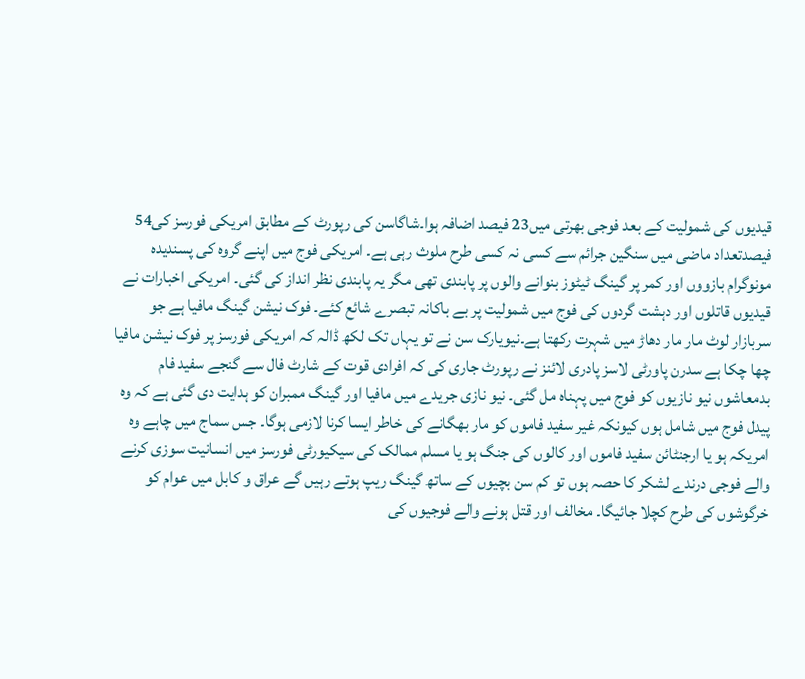قیدیوں کی شمولیت کے بعد فوجی بھرتی میں23 فیصد اضافہ ہوا۔شاگاسن کی رپورٹ کے مطابق امریکی فورسز کی54 فیصدتعداد ماضی میں سنگین جرائم سے کسی نہ کسی طرح ملوث رہی ہے۔ امریکی فوج میں اپنے گروہ کی پسندیدہ مونوگرام بازووں اور کمر پر گینگ ٹیٹوز بنوانے والوں پر پابندی تھی مگر یہ پابندی نظر انداز کی گئی۔ امریکی اخبارات نے قیدیوں قاتلوں اور دہشت گردوں کی فوج میں شمولیت پر بے باکانہ تبصرے شائع کئے۔ فوک نیشن گینگ مافیا ہے جو سربازار لوٹ مار مار دھاڑ میں شہرت رکھتا ہے۔نیویارک سن نے تو یہاں تک لکھ ڈالہ کہ امریکی فورسز پر فوک نیشن مافیا چھا چکا ہے سدرن پاورٹی لاسز پادری لائنز نے رپورٹ جاری کی کہ افرادی قوت کے شارٹ فال سے گنجے سفید فام بدمعاشوں نیو نازیوں کو فوج میں پہناہ مل گئی۔ نیو نازی جریدے میں مافیا اور گینگ ممبران کو ہدایت دی گئی ہے کہ وہ پیدل فوج میں شامل ہوں کیونکہ غیر سفید فاموں کو مار بھگانے کی خاطر ایسا کرنا لازمی ہوگا۔ جس سماج میں چاہے وہ امریکہ ہو یا ارجنٹائن سفید فاموں اور کالوں کی جنگ ہو یا مسلم ممالک کی سیکیورٹی فورسز میں انسانیت سوزی کرنے والے فوجی درندے لشکر کا حصہ ہوں تو کم سن بچیوں کے ساتھ گینگ ریپ ہوتے رہیں گے عراق و کابل میں عوام کو خرگوشوں کی طرح کچلا جائیگا۔ مخالف اور قتل ہونے والے فوجیوں کی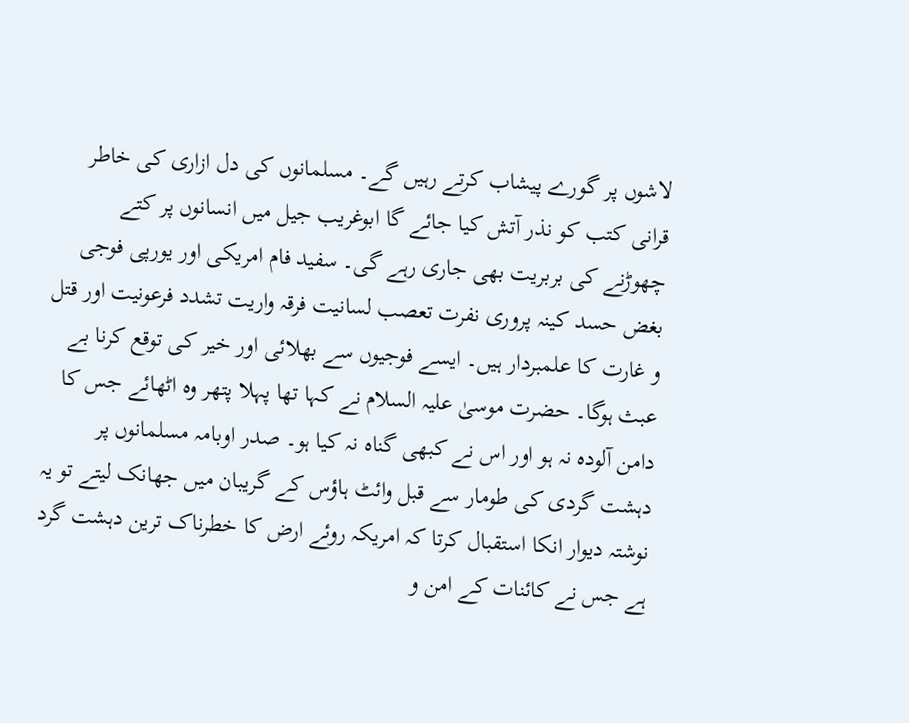لاشوں پر گورے پیشاب کرتے رہیں گے۔ مسلمانوں کی دل ازاری کی خاطر قرانی کتب کو نذر آتش کیا جائے گا ابوغریب جیل میں انسانوں پر کتے چھوڑنے کی بربریت بھی جاری رہے گی۔ سفید فام امریکی اور یورپی فوجی بغض حسد کینہ پروری نفرت تعصب لسانیت فرقہ واریت تشدد فرعونیت اور قتل و غارت کا علمبردار ہیں۔ ایسے فوجیوں سے بھلائی اور خیر کی توقع کرنا بے عبث ہوگا۔ حضرت موسیٰ علیہ السلام نے کہا تھا پہلا پتھر وہ اٹھائے جس کا دامن آلودہ نہ ہو اور اس نے کبھی گناہ نہ کیا ہو۔ صدر اوبامہ مسلمانوں پر دہشت گردی کی طومار سے قبل وائٹ ہاؤس کے گریبان میں جھانک لیتے تو یہ نوشتہ دیوار انکا استقبال کرتا کہ امریکہ روئے ارض کا خطرناک ترین دہشت گرد ہے جس نے کائنات کے امن و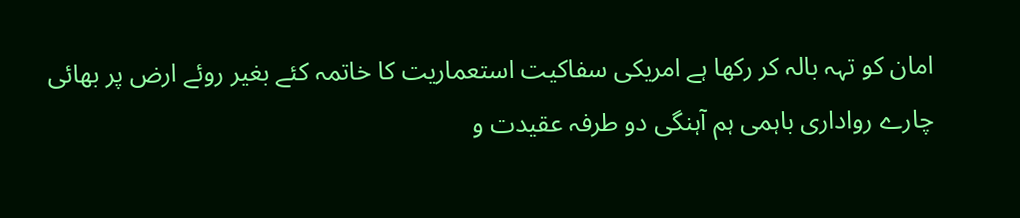امان کو تہہ بالہ کر رکھا ہے امریکی سفاکیت استعماریت کا خاتمہ کئے بغیر روئے ارض پر بھائی چارے رواداری باہمی ہم آہنگی دو طرفہ عقیدت و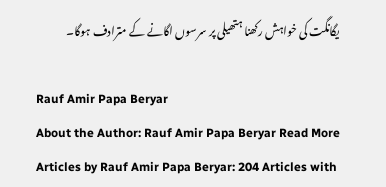یگانگت کی خواہش رکھنا ہتھیلی پر سرسوں اگانے کے مترادف ہوگا۔

Rauf Amir Papa Beryar
About the Author: Rauf Amir Papa Beryar Read More Articles by Rauf Amir Papa Beryar: 204 Articles with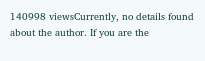140998 viewsCurrently, no details found about the author. If you are the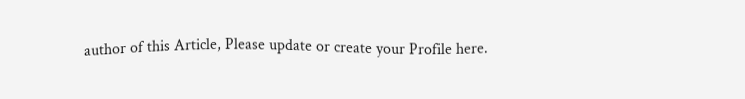author of this Article, Please update or create your Profile here.